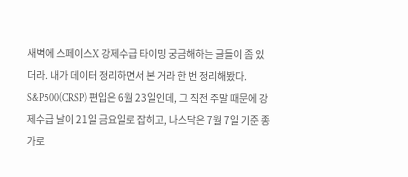새벽에 스페이스X 강제수급 타이밍 궁금해하는 글들이 좀 있더라. 내가 데이터 정리하면서 본 거라 한 번 정리해봤다.
S&P500(CRSP) 편입은 6월 23일인데, 그 직전 주말 때문에 강제수급 날이 21일 금요일로 잡히고, 나스닥은 7월 7일 기준 종가로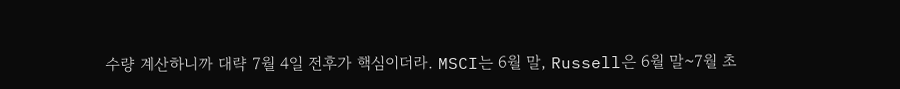수량 계산하니까 대략 7월 4일 전후가 핵심이더라. MSCI는 6월 말, Russell은 6월 말~7월 초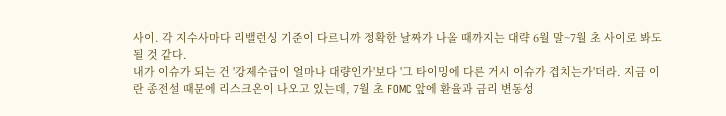사이. 각 지수사마다 리밸런싱 기준이 다르니까 정확한 날짜가 나올 때까지는 대략 6월 말~7월 초 사이로 봐도 될 것 같다.
내가 이슈가 되는 건 '강제수급이 얼마나 대량인가'보다 '그 타이밍에 다른 거시 이슈가 겹치는가'더라. 지금 이란 종전설 때문에 리스크온이 나오고 있는데, 7월 초 FOMC 앞에 환율과 금리 변동성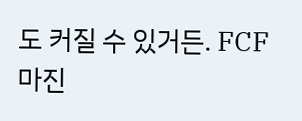도 커질 수 있거든. FCF 마진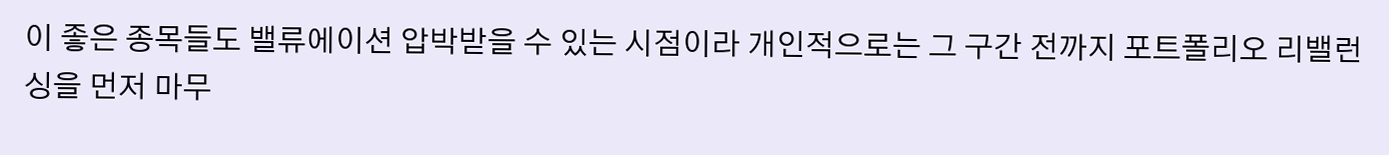이 좋은 종목들도 밸류에이션 압박받을 수 있는 시점이라 개인적으로는 그 구간 전까지 포트폴리오 리밸런싱을 먼저 마무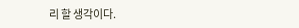리 할 생각이다.